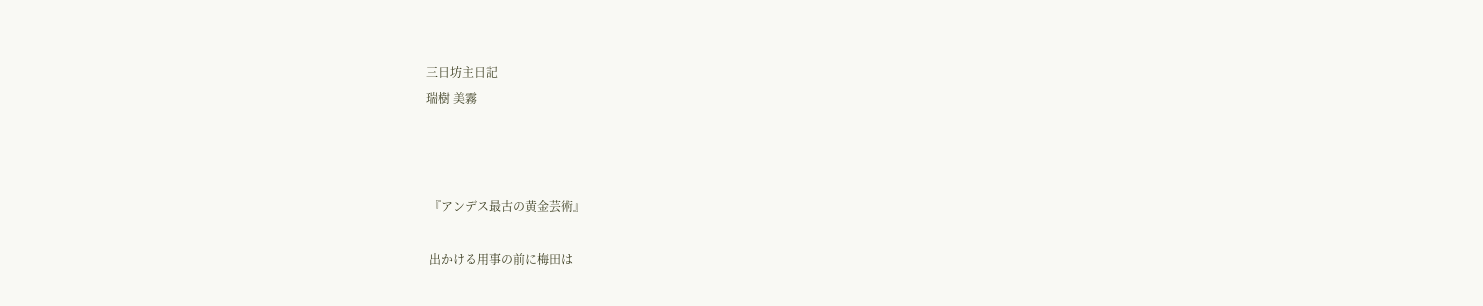三日坊主日記
瑞樹 美霧



 『アンデス最古の黄金芸術』

 出かける用事の前に梅田は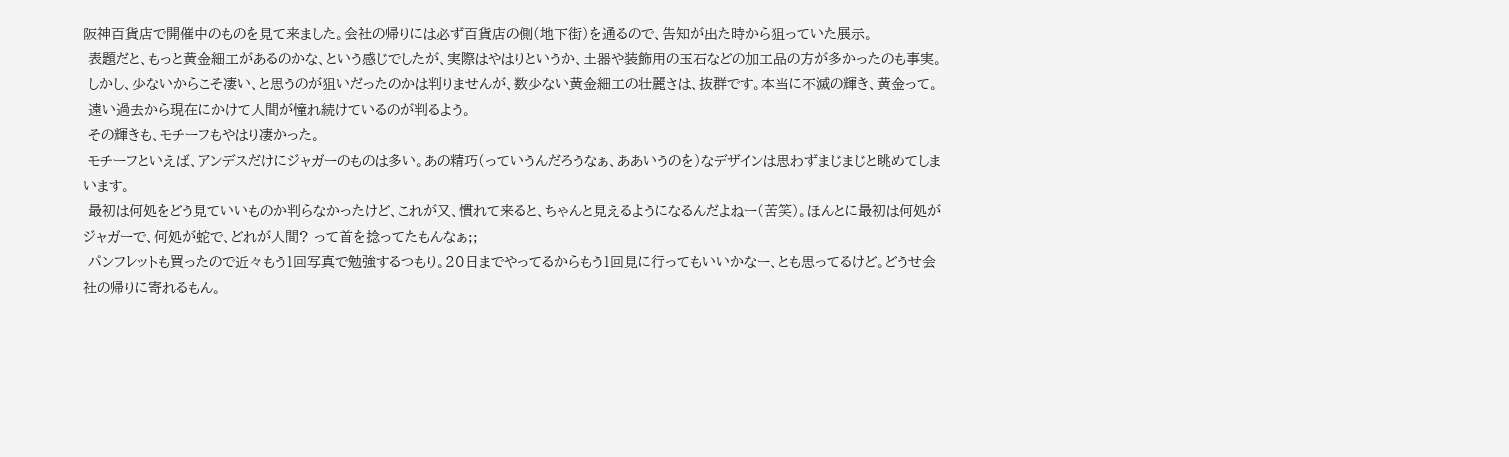阪神百貨店で開催中のものを見て来ました。会社の帰りには必ず百貨店の側(地下街)を通るので、告知が出た時から狙っていた展示。
 表題だと、もっと黄金細工があるのかな、という感じでしたが、実際はやはりというか、土器や装飾用の玉石などの加工品の方が多かったのも事実。
 しかし、少ないからこそ凄い、と思うのが狙いだったのかは判りませんが、数少ない黄金細工の壮麗さは、抜群です。本当に不滅の輝き、黄金って。
 遠い過去から現在にかけて人間が憧れ続けているのが判るよう。
 その輝きも、モチーフもやはり凄かった。
 モチーフといえば、アンデスだけにジャガーのものは多い。あの精巧(っていうんだろうなぁ、ああいうのを)なデザインは思わずまじまじと眺めてしまいます。
 最初は何処をどう見ていいものか判らなかったけど、これが又、慣れて来ると、ちゃんと見えるようになるんだよねー(苦笑)。ほんとに最初は何処がジャガーで、何処が蛇で、どれが人間? って首を捻ってたもんなぁ;;
 パンフレットも買ったので近々もう1回写真で勉強するつもり。20日までやってるからもう1回見に行ってもいいかなー、とも思ってるけど。どうせ会社の帰りに寄れるもん。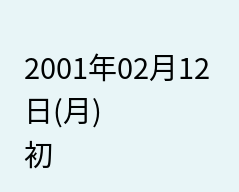2001年02月12日(月)
初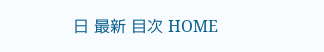日 最新 目次 HOME